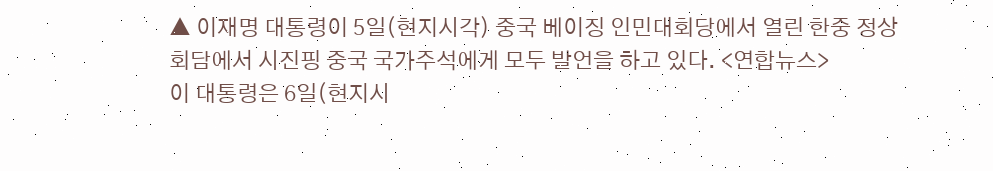▲ 이재명 대통령이 5일(현지시각) 중국 베이징 인민대회당에서 열린 한중 정상회담에서 시진핑 중국 국가주석에게 모두 발언을 하고 있다. <연합뉴스>
이 대통령은 6일(현지시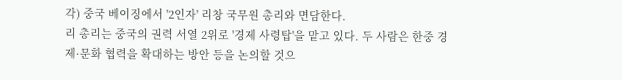각) 중국 베이징에서 '2인자' 리창 국무원 총리와 면담한다.
리 총리는 중국의 권력 서열 2위로 '경제 사령탑'을 맡고 있다. 두 사람은 한중 경제·문화 협력을 확대하는 방안 등을 논의할 것으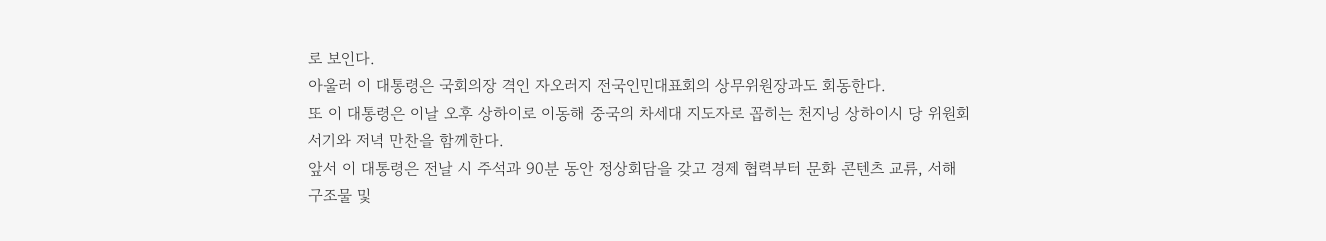로 보인다.
아울러 이 대통령은 국회의장 격인 자오러지 전국인민대표회의 상무위원장과도 회동한다.
또 이 대통령은 이날 오후 상하이로 이동해 중국의 차세대 지도자로 꼽히는 천지닝 상하이시 당 위원회 서기와 저녁 만찬을 함께한다.
앞서 이 대통령은 전날 시 주석과 90분 동안 정상회담을 갖고 경제 협력부터 문화 콘텐츠 교류, 서해 구조물 및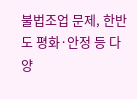불법조업 문제, 한반도 평화·안정 등 다양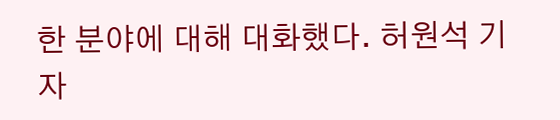한 분야에 대해 대화했다. 허원석 기자